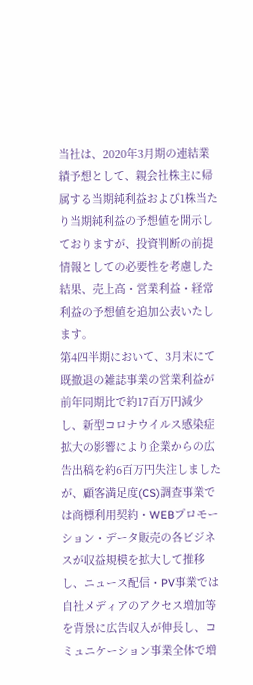当社は、2020年3月期の連結業績予想として、親会社株主に帰属する当期純利益および1株当たり当期純利益の予想値を開示しておりますが、投資判断の前提情報としての必要性を考慮した結果、売上高・営業利益・経常利益の予想値を追加公表いたします。
第4四半期において、3月末にて既撤退の雑誌事業の営業利益が前年同期比で約17百万円減少し、新型コロナウイルス感染症拡大の影響により企業からの広告出稿を約6百万円失注しましたが、顧客満足度(CS)調査事業では商標利用契約・WEBプロモーション・データ販売の各ビジネスが収益規模を拡大して推移し、ニュース配信・PV事業では自社メディアのアクセス増加等を背景に広告収入が伸長し、コミュニケーション事業全体で増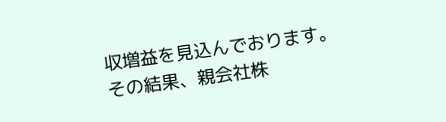収増益を見込んでおります。
その結果、親会社株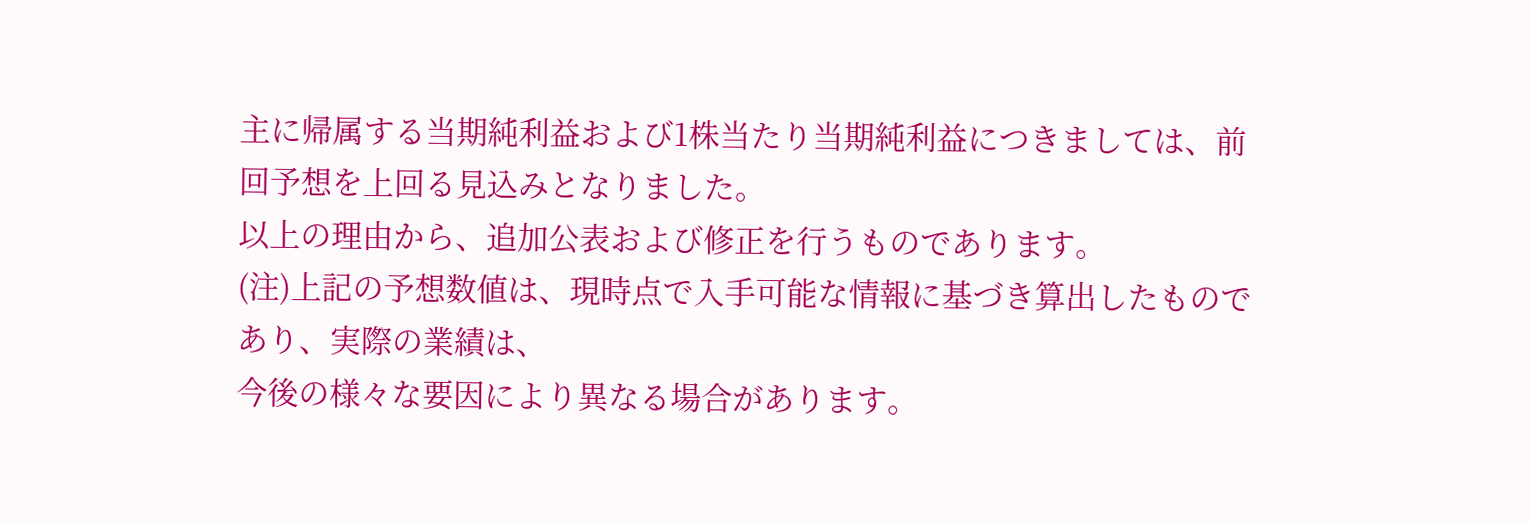主に帰属する当期純利益および1株当たり当期純利益につきましては、前回予想を上回る見込みとなりました。
以上の理由から、追加公表および修正を行うものであります。
(注)上記の予想数値は、現時点で入手可能な情報に基づき算出したものであり、実際の業績は、
今後の様々な要因により異なる場合があります。